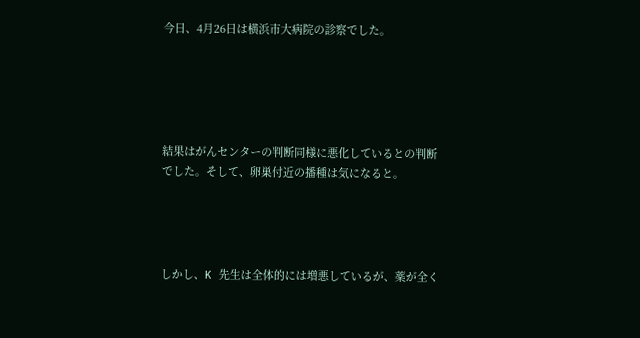今日、4月26日は横浜市大病院の診察でした。





結果はがんセンターの判断同様に悪化しているとの判断でした。そして、卵巣付近の播種は気になると。




しかし、K 先生は全体的には増悪しているが、薬が全く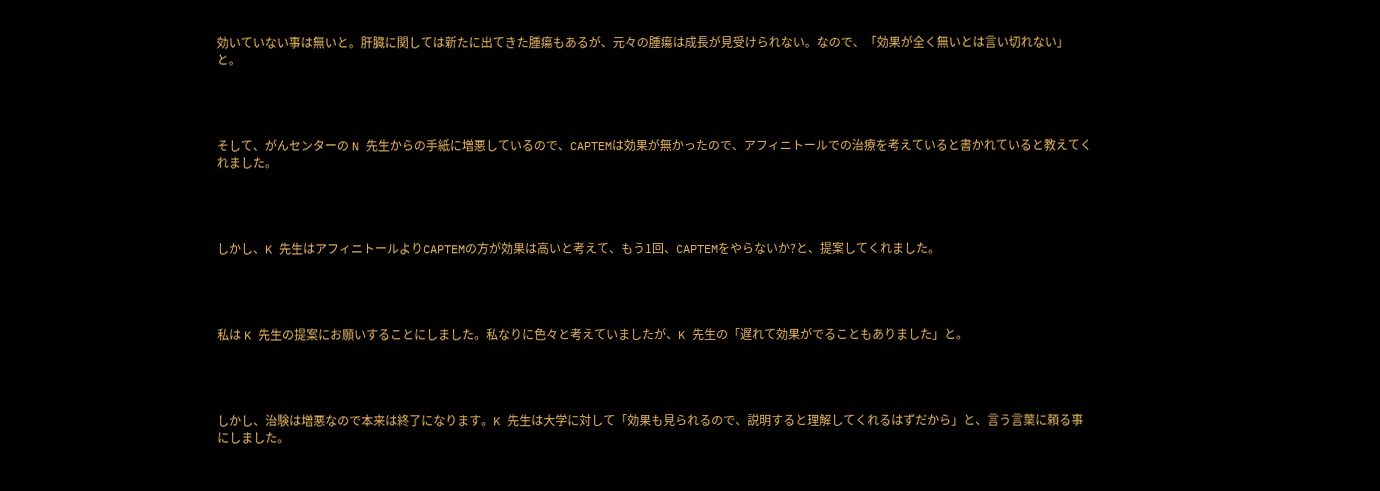効いていない事は無いと。肝臓に関しては新たに出てきた腫瘍もあるが、元々の腫瘍は成長が見受けられない。なので、「効果が全く無いとは言い切れない」と。




そして、がんセンターの N 先生からの手紙に増悪しているので、CAPTEMは効果が無かったので、アフィニトールでの治療を考えていると書かれていると教えてくれました。




しかし、K 先生はアフィニトールよりCAPTEMの方が効果は高いと考えて、もう1回、CAPTEMをやらないか?と、提案してくれました。




私は K 先生の提案にお願いすることにしました。私なりに色々と考えていましたが、K 先生の「遅れて効果がでることもありました」と。




しかし、治験は増悪なので本来は終了になります。K 先生は大学に対して「効果も見られるので、説明すると理解してくれるはずだから」と、言う言葉に頼る事にしました。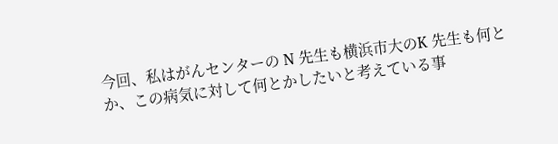今回、私はがんセンターの N 先生も横浜市大のK 先生も何とか、この病気に対して何とかしたいと考えている事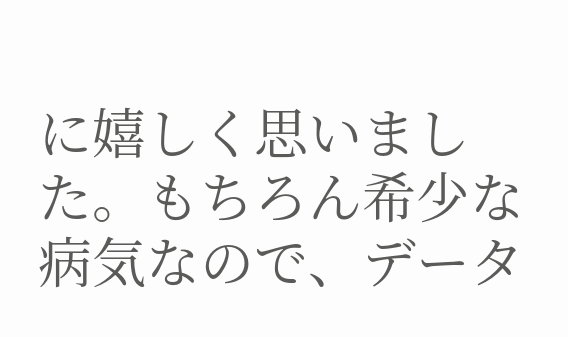に嬉しく思いました。もちろん希少な病気なので、データ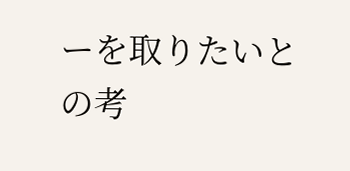ーを取りたいとの考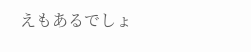えもあるでしょ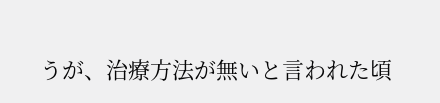うが、治療方法が無いと言われた頃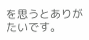を思うとありがたいです。